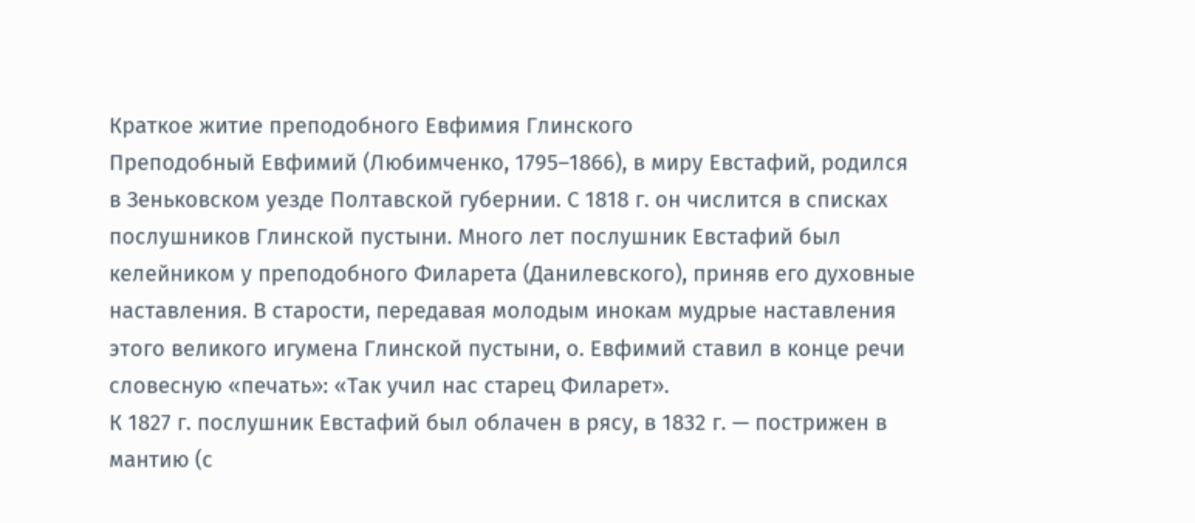Краткое житие преподобного Евфимия Глинского
Преподобный Евфимий (Любимченко, 1795–1866), в миру Евстафий, родился
в Зеньковском уезде Полтавской губернии. С 1818 г. он числится в списках
послушников Глинской пустыни. Много лет послушник Евстафий был
келейником у преподобного Филарета (Данилевского), приняв его духовные
наставления. В старости, передавая молодым инокам мудрые наставления
этого великого игумена Глинской пустыни, о. Евфимий ставил в конце речи
словесную «печать»: «Так учил нас старец Филарет».
К 1827 г. послушник Евстафий был облачен в рясу, в 1832 г. — пострижен в
мантию (с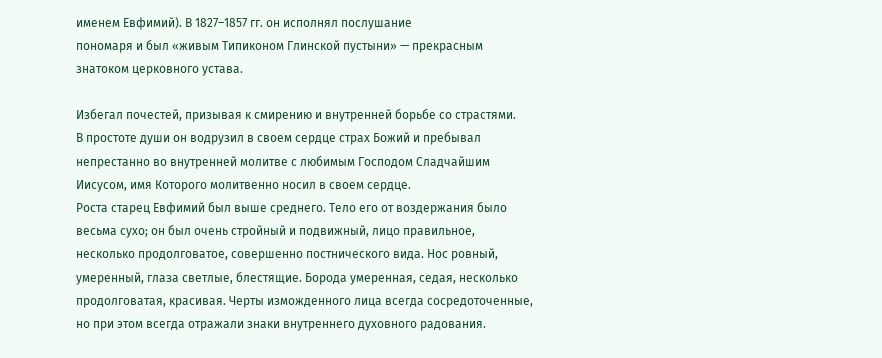именем Евфимий). В 1827–1857 гг. он исполнял послушание
пономаря и был «живым Типиконом Глинской пустыни» — прекрасным
знатоком церковного устава.

Избегал почестей, призывая к смирению и внутренней борьбе со страстями.
В простоте души он водрузил в своем сердце страх Божий и пребывал
непрестанно во внутренней молитве с любимым Господом Сладчайшим
Иисусом, имя Которого молитвенно носил в своем сердце.
Роста старец Евфимий был выше среднего. Тело его от воздержания было
весьма сухо; он был очень стройный и подвижный, лицо правильное,
несколько продолговатое, совершенно постнического вида. Нос ровный,
умеренный, глаза светлые, блестящие. Борода умеренная, седая, несколько
продолговатая, красивая. Черты изможденного лица всегда сосредоточенные,
но при этом всегда отражали знаки внутреннего духовного радования.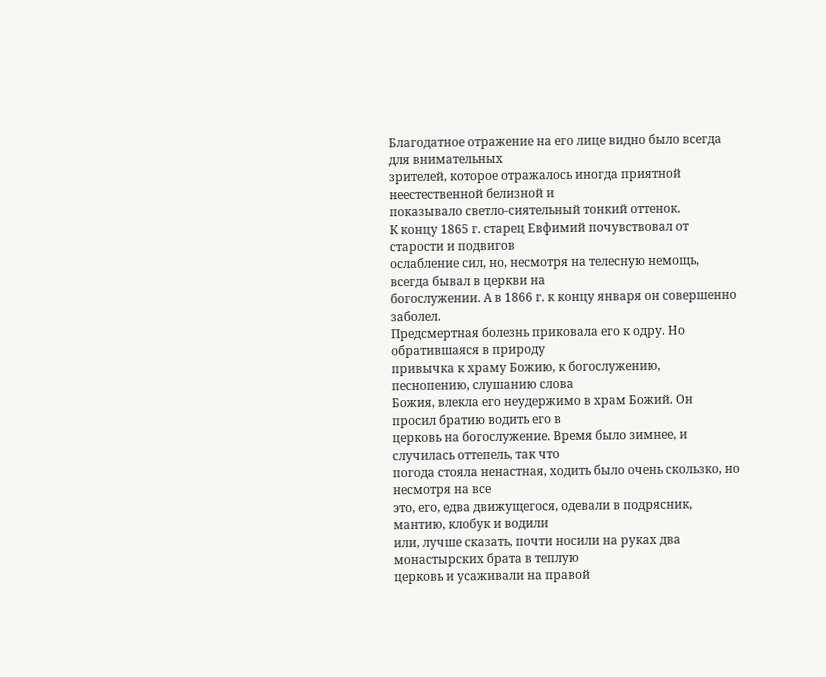Благодатное отражение на его лице видно было всегда для внимательных
зрителей, которое отражалось иногда приятной неестественной белизной и
показывало светло-сиятельный тонкий оттенок.
К концу 1865 г. старец Евфимий почувствовал от старости и подвигов
ослабление сил, но, несмотря на телесную немощь, всегда бывал в церкви на
богослужении. А в 1866 г. к концу января он совершенно заболел.
Предсмертная болезнь приковала его к одру. Но обратившаяся в природу
привычка к храму Божию, к богослужению, песнопению, слушанию слова
Божия, влекла его неудержимо в храм Божий. Он просил братию водить его в
церковь на богослужение. Время было зимнее, и случилась оттепель, так что
погода стояла ненастная, ходить было очень скользко, но несмотря на все
это, его, едва движущегося, одевали в подрясник, мантию, клобук и водили
или, лучше сказать, почти носили на руках два монастырских брата в теплую
церковь и усаживали на правой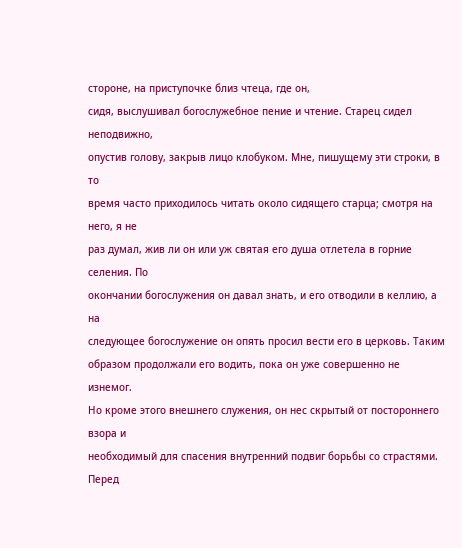стороне, на приступочке близ чтеца, где он,
сидя, выслушивал богослужебное пение и чтение. Старец сидел неподвижно,
опустив голову, закрыв лицо клобуком. Мне, пишущему эти строки, в то
время часто приходилось читать около сидящего старца; смотря на него, я не
раз думал, жив ли он или уж святая его душа отлетела в горние селения. По
окончании богослужения он давал знать, и его отводили в келлию, а на
следующее богослужение он опять просил вести его в церковь. Таким
образом продолжали его водить, пока он уже совершенно не изнемог.
Но кроме этого внешнего служения, он нес скрытый от постороннего взора и
необходимый для спасения внутренний подвиг борьбы со страстями.
Перед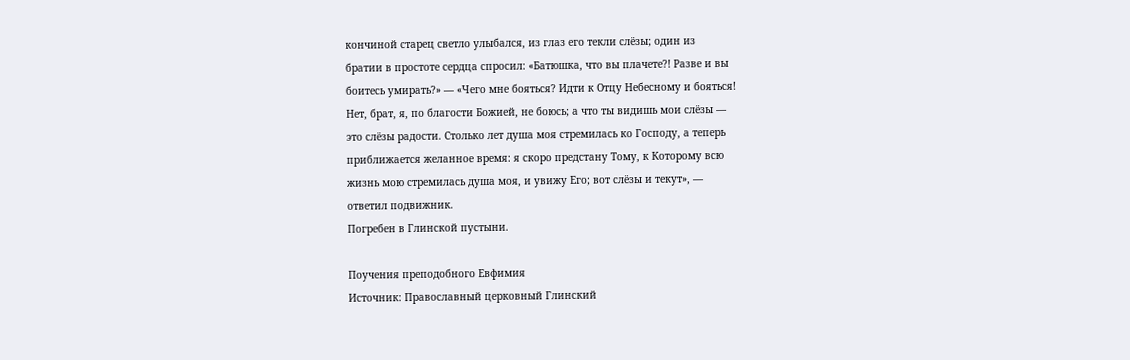кончиной старец светло улыбался, из глаз его текли слёзы; один из
братии в простоте сердца спросил: «Батюшка, что вы плачете?! Разве и вы
боитесь умирать?» — «Чего мне бояться? Идти к Отцу Небесному и бояться!
Нет, брат, я, по благости Божией, не боюсь; а что ты видишь мои слёзы —
это слёзы радости. Столько лет душа моя стремилась ко Господу, а теперь
приближается желанное время: я скоро предстану Тому, к Которому всю
жизнь мою стремилась душа моя, и увижу Его; вот слёзы и текут», —
ответил подвижник.
Погребен в Глинской пустыни.

Поучения преподобного Евфимия
Источник: Православный церковный Глинский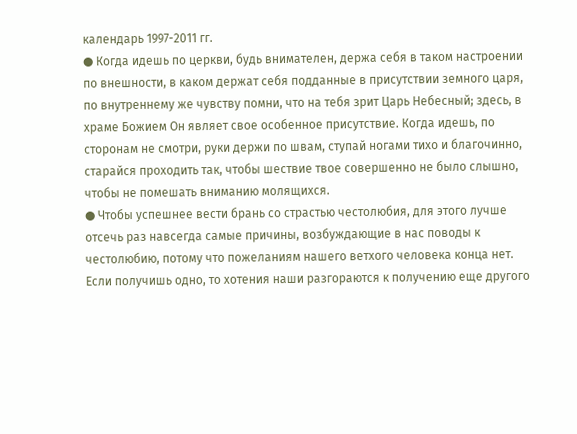календарь 1997-2011 гг.
● Когда идешь по церкви, будь внимателен, держа себя в таком настроении
по внешности, в каком держат себя подданные в присутствии земного царя,
по внутреннему же чувству помни, что на тебя зрит Царь Небесный; здесь, в
храме Божием Он являет свое особенное присутствие. Когда идешь, по
сторонам не смотри, руки держи по швам, ступай ногами тихо и благочинно,
старайся проходить так, чтобы шествие твое совершенно не было слышно,
чтобы не помешать вниманию молящихся.
● Чтобы успешнее вести брань со страстью честолюбия, для этого лучше
отсечь раз навсегда самые причины, возбуждающие в нас поводы к
честолюбию, потому что пожеланиям нашего ветхого человека конца нет.
Если получишь одно, то хотения наши разгораются к получению еще другого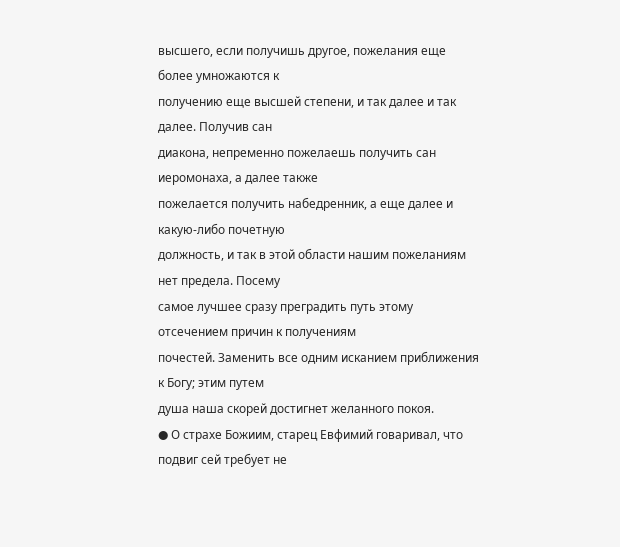высшего, если получишь другое, пожелания еще более умножаются к
получению еще высшей степени, и так далее и так далее. Получив сан
диакона, непременно пожелаешь получить сан иеромонаха, а далее также
пожелается получить набедренник, а еще далее и какую-либо почетную
должность, и так в этой области нашим пожеланиям нет предела. Посему
самое лучшее сразу преградить путь этому отсечением причин к получениям
почестей. Заменить все одним исканием приближения к Богу; этим путем
душа наша скорей достигнет желанного покоя.
● О страхе Божиим, старец Евфимий говаривал, что подвиг сей требует не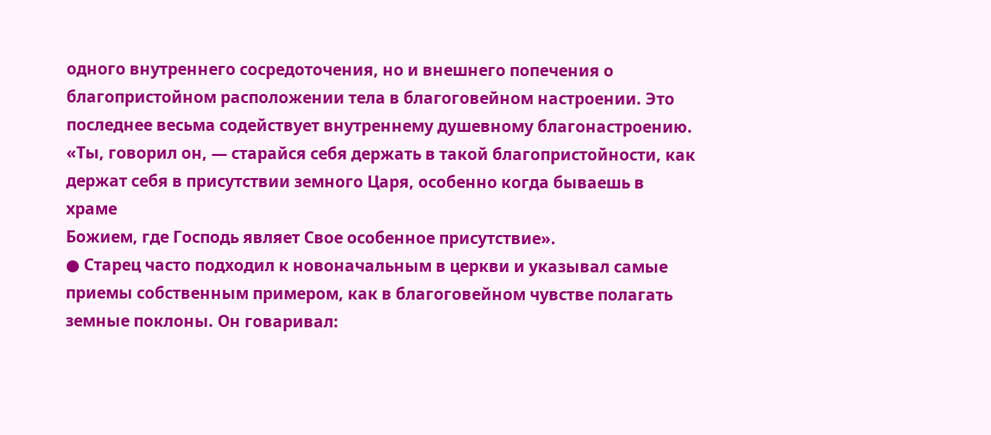одного внутреннего сосредоточения, но и внешнего попечения о
благопристойном расположении тела в благоговейном настроении. Это
последнее весьма содействует внутреннему душевному благонастроению.
«Ты, говорил он, — старайся себя держать в такой благопристойности, как
держат себя в присутствии земного Царя, особенно когда бываешь в храме
Божием, где Господь являет Свое особенное присутствие».
● Старец часто подходил к новоначальным в церкви и указывал самые
приемы собственным примером, как в благоговейном чувстве полагать
земные поклоны. Он говаривал: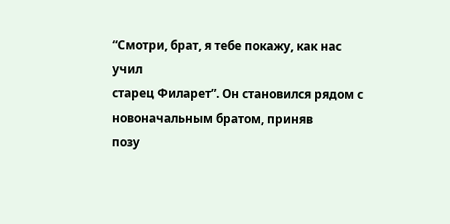“Смотри, брат, я тебе покажу, как нас учил
старец Филарет”. Он становился рядом с новоначальным братом, приняв
позу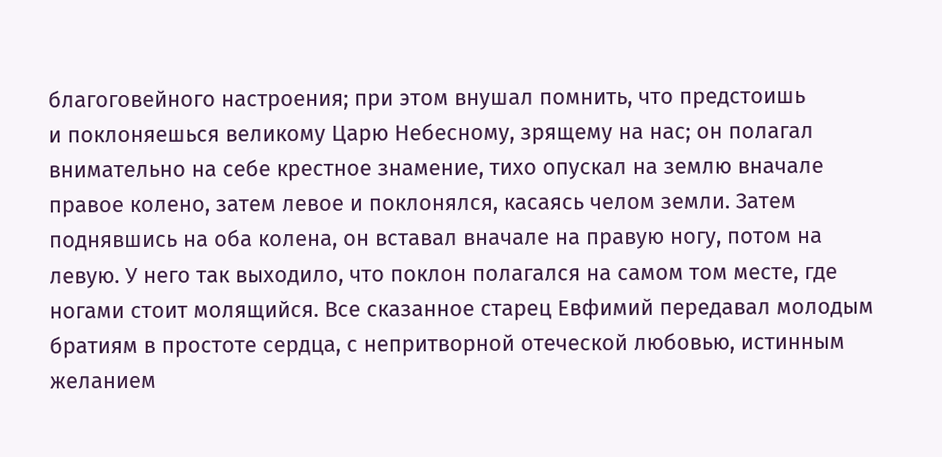благоговейного настроения; при этом внушал помнить, что предстоишь
и поклоняешься великому Царю Небесному, зрящему на нас; он полагал
внимательно на себе крестное знамение, тихо опускал на землю вначале
правое колено, затем левое и поклонялся, касаясь челом земли. Затем
поднявшись на оба колена, он вставал вначале на правую ногу, потом на
левую. У него так выходило, что поклон полагался на самом том месте, где
ногами стоит молящийся. Все сказанное старец Евфимий передавал молодым
братиям в простоте сердца, с непритворной отеческой любовью, истинным
желанием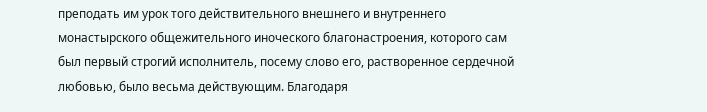преподать им урок того действительного внешнего и внутреннего
монастырского общежительного иноческого благонастроения, которого сам
был первый строгий исполнитель, посему слово его, растворенное сердечной
любовью, было весьма действующим. Благодаря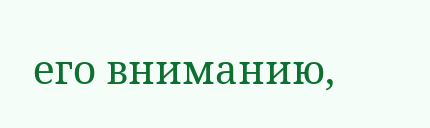его вниманию,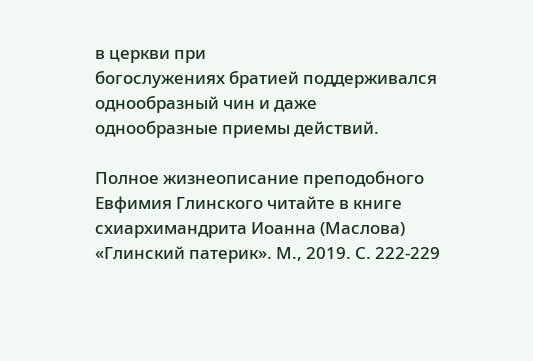в церкви при
богослужениях братией поддерживался однообразный чин и даже
однообразные приемы действий.

Полное жизнеописание преподобного Евфимия Глинского читайте в книге
схиархимандрита Иоанна (Маслова) «Глинский патерик». М., 2019. С. 222-229